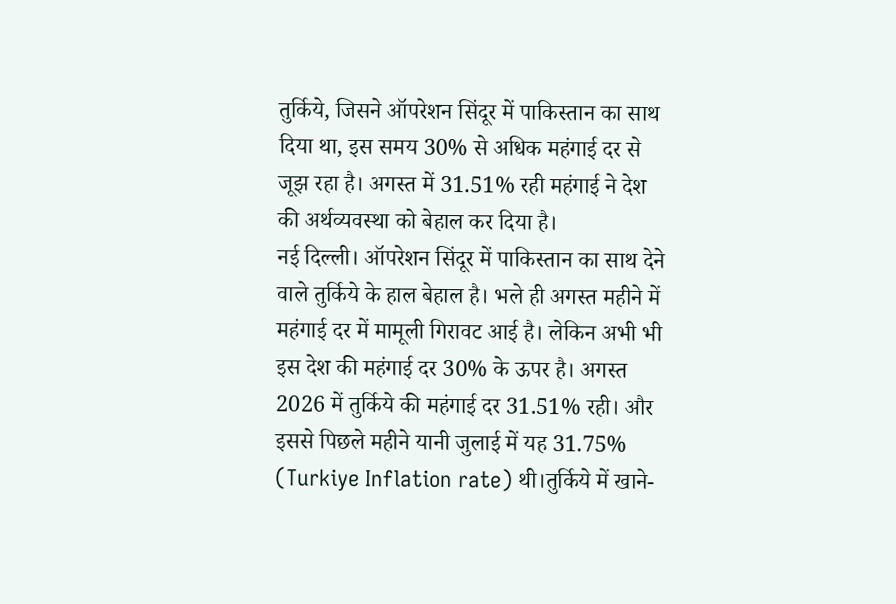तुर्किये, जिसने ऑपरेशन सिंदूर में पाकिस्तान का साथ दिया था, इस समय 30% से अधिक महंगाई दर से जूझ रहा है। अगस्त में 31.51% रही महंगाई ने देश की अर्थव्यवस्था को बेहाल कर दिया है।
नई दिल्ली। ऑपरेशन सिंदूर में पाकिस्तान का साथ देने वाले तुर्किये के हाल बेहाल है। भले ही अगस्त महीने में महंगाई दर में मामूली गिरावट आई है। लेकिन अभी भी इस देश की महंगाई दर 30% के ऊपर है। अगस्त 2026 में तुर्किये की महंगाई दर 31.51% रही। और इससे पिछले महीने यानी जुलाई में यह 31.75% (Turkiye Inflation rate) थी।तुर्किये में खाने-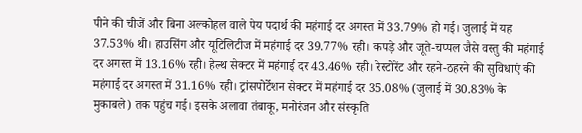पीने की चीजें और बिना अल्कोहल वाले पेय पदार्थ की महंगाई दर अगस्त में 33.79% हो गई। जुलाई में यह 37.53% थी। हाउसिंग और यूटिलिटीज में महंगाई दर 39.77% रही। कपड़े और जूते-चप्पल जैसे वस्तु की महंगाई दर अगस्त में 13.16% रही। हेल्थ सेक्टर में महंगाई दर 43.46% रही। रेस्टोरेंट और रहने-ठहरने की सुविधाएं की महंगाई दर अगस्त में 31.16% रही। ट्रांसपोर्टेशन सेक्टर में महंगाई दर 35.08% (जुलाई में 30.83% के मुकाबले) तक पहुंच गई। इसके अलावा तंबाकू, मनोरंजन और संस्कृति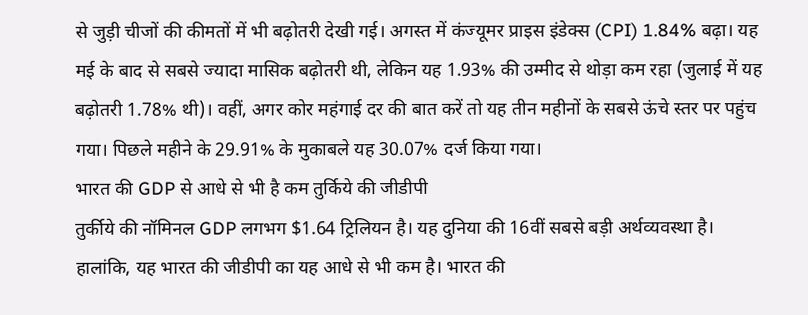से जुड़ी चीजों की कीमतों में भी बढ़ोतरी देखी गई। अगस्त में कंज्यूमर प्राइस इंडेक्स (CPI) 1.84% बढ़ा। यह मई के बाद से सबसे ज्यादा मासिक बढ़ोतरी थी, लेकिन यह 1.93% की उम्मीद से थोड़ा कम रहा (जुलाई में यह बढ़ोतरी 1.78% थी)। वहीं, अगर कोर महंगाई दर की बात करें तो यह तीन महीनों के सबसे ऊंचे स्तर पर पहुंच गया। पिछले महीने के 29.91% के मुकाबले यह 30.07% दर्ज किया गया।
भारत की GDP से आधे से भी है कम तुर्किये की जीडीपी
तुर्कीये की नॉमिनल GDP लगभग $1.64 ट्रिलियन है। यह दुनिया की 16वीं सबसे बड़ी अर्थव्यवस्था है। हालांकि, यह भारत की जीडीपी का यह आधे से भी कम है। भारत की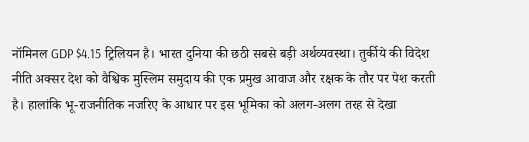नॉमिनल GDP $4.15 ट्रिलियन है। भारत दुनिया की छठी सबसे बड़ी अर्थव्यवस्था। तुर्कीये की विदेश नीति अक्सर देश को वैश्विक मुस्लिम समुदाय की एक प्रमुख आवाज और रक्षक के तौर पर पेश करती है। हालांकि भू-राजनीतिक नजरिए के आधार पर इस भूमिका को अलग-अलग तरह से देखा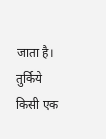जाता है। तुर्किये किसी एक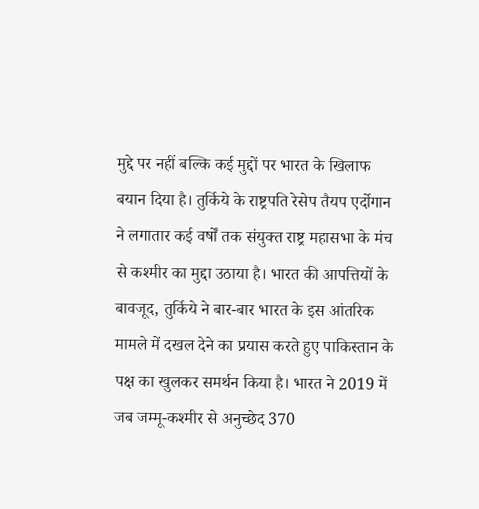मुद्दे पर नहीं बल्कि कई मुद्दों पर भारत के खिलाफ बयान दिया है। तुर्किये के राष्ट्रपति रेसेप तैयप एर्दोगान ने लगातार कई वर्षों तक संयुक्त राष्ट्र महासभा के मंच से कश्मीर का मुद्दा उठाया है। भारत की आपत्तियों के बावजूद, तुर्किये ने बार-बार भारत के इस आंतरिक मामले में दखल देने का प्रयास करते हुए पाकिस्तान के पक्ष का खुलकर समर्थन किया है। भारत ने 2019 में जब जम्मू-कश्मीर से अनुच्छेद 370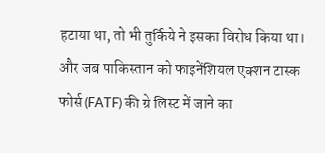हटाया था, तो भी तुर्किये ने इसका विरोध किया था। और जब पाकिस्तान को फाइनेंशियल एक्शन टास्क फोर्स (FATF) की ग्रे लिस्ट में जाने का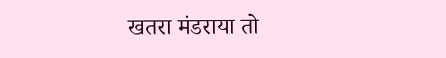खतरा मंडराया तो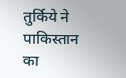तुर्किये ने पाकिस्तान का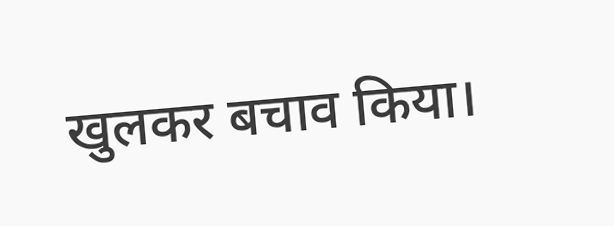खुलकर बचाव किया।